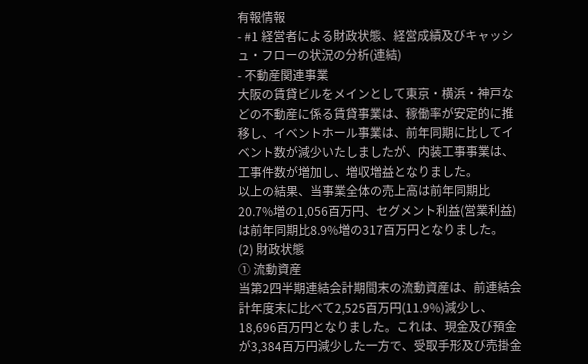有報情報
- #1 経営者による財政状態、経営成績及びキャッシュ・フローの状況の分析(連結)
- 不動産関連事業
大阪の賃貸ビルをメインとして東京・横浜・神戸などの不動産に係る賃貸事業は、稼働率が安定的に推移し、イベントホール事業は、前年同期に比してイベント数が減少いたしましたが、内装工事事業は、工事件数が増加し、増収増益となりました。
以上の結果、当事業全体の売上高は前年同期比20.7%増の1,056百万円、セグメント利益(営業利益)は前年同期比8.9%増の317百万円となりました。
(2) 財政状態
① 流動資産
当第2四半期連結会計期間末の流動資産は、前連結会計年度末に比べて2,525百万円(11.9%)減少し、18,696百万円となりました。これは、現金及び預金が3,384百万円減少した一方で、受取手形及び売掛金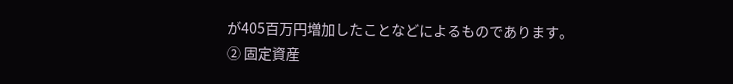が405百万円増加したことなどによるものであります。
② 固定資産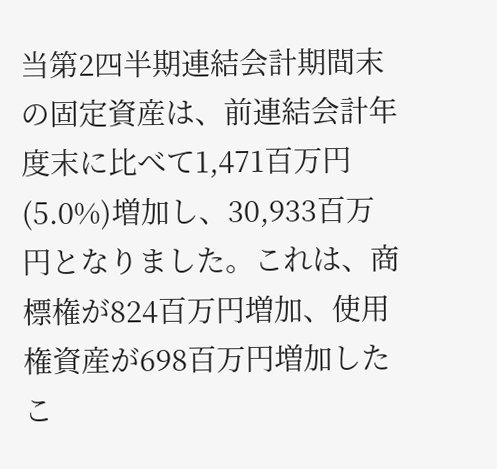当第2四半期連結会計期間末の固定資産は、前連結会計年度末に比べて1,471百万円(5.0%)増加し、30,933百万円となりました。これは、商標権が824百万円増加、使用権資産が698百万円増加したこ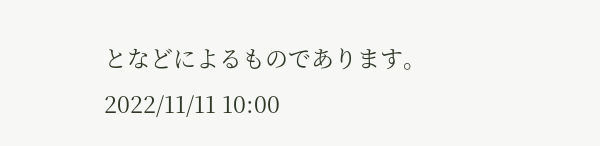となどによるものであります。2022/11/11 10:00